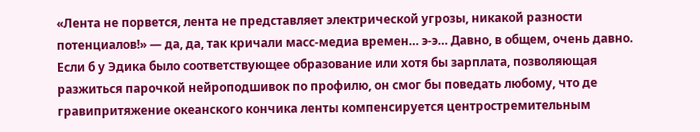«Лента не порвется, лента не представляет электрической угрозы, никакой разности потенциалов!» — да, да, так кричали масс-медиа времен… э-э… Давно, в общем, очень давно.
Если б у Эдика было соответствующее образование или хотя бы зарплата, позволяющая разжиться парочкой нейроподшивок по профилю, он смог бы поведать любому, что де гравипритяжение океанского кончика ленты компенсируется центростремительным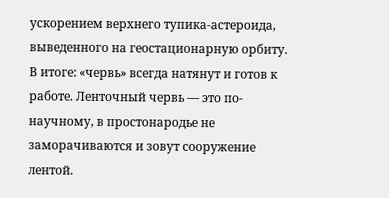ускорением верхнего тупика-астероида, выведенного на геостационарную орбиту. В итоге: «червь» всегда натянут и готов к работе. Ленточный червь — это по-научному, в простонародье не заморачиваются и зовут сооружение лентой.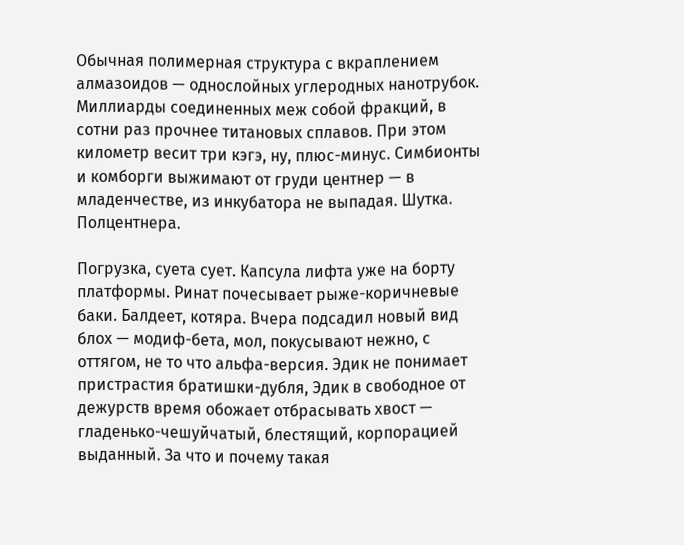Обычная полимерная структура с вкраплением алмазоидов — однослойных углеродных нанотрубок. Миллиарды соединенных меж собой фракций, в сотни раз прочнее титановых сплавов. При этом километр весит три кэгэ, ну, плюс-минус. Симбионты и комборги выжимают от груди центнер — в младенчестве, из инкубатора не выпадая. Шутка. Полцентнера.

Погрузка, суета сует. Капсула лифта уже на борту платформы. Ринат почесывает рыже-коричневые баки. Балдеет, котяра. Вчера подсадил новый вид блох — модиф-бета, мол, покусывают нежно, с оттягом, не то что альфа-версия. Эдик не понимает пристрастия братишки-дубля, Эдик в свободное от дежурств время обожает отбрасывать хвост — гладенько-чешуйчатый, блестящий, корпорацией выданный. За что и почему такая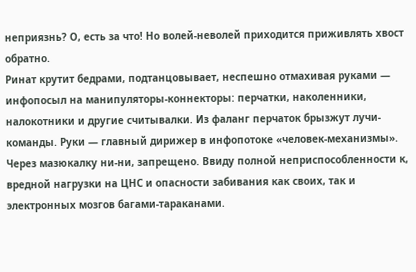неприязнь? О, есть за что! Но волей-неволей приходится приживлять хвост обратно.
Ринат крутит бедрами, подтанцовывает, неспешно отмахивая руками — инфопосыл на манипуляторы-коннекторы: перчатки, наколенники, налокотники и другие считывалки. Из фаланг перчаток брызжут лучи-команды. Руки — главный дирижер в инфопотоке «человек-механизмы». Через мазюкалку ни-ни, запрещено. Ввиду полной неприспособленности к, вредной нагрузки на ЦНС и опасности забивания как своих, так и электронных мозгов багами-тараканами.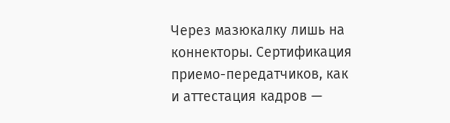Через мазюкалку лишь на коннекторы. Сертификация приемо-передатчиков, как и аттестация кадров —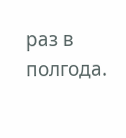раз в полгода.